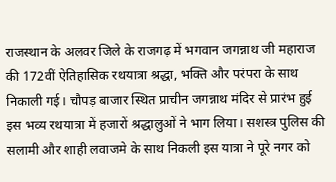राजस्थान के अलवर जिले के राजगढ़ में भगवान जगन्नाथ जी महाराज की 172वीं ऐतिहासिक रथयात्रा श्रद्धा, भक्ति और परंपरा के साथ निकाली गई। चौपड़ बाजार स्थित प्राचीन जगन्नाथ मंदिर से प्रारंभ हुई इस भव्य रथयात्रा में हजारों श्रद्धालुओं ने भाग लिया। सशस्त्र पुलिस की सलामी और शाही लवाजमे के साथ निकली इस यात्रा ने पूरे नगर को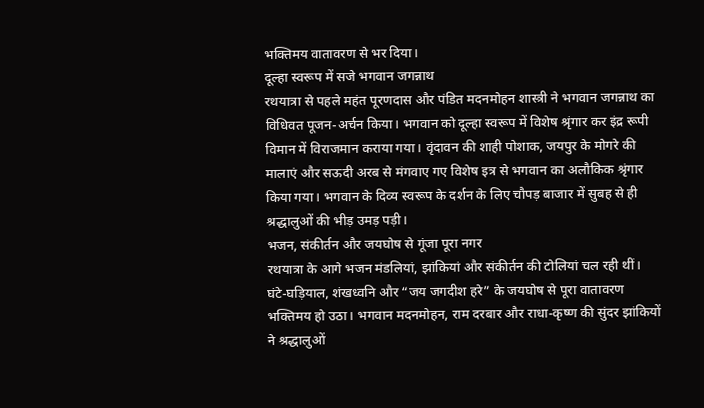भक्तिमय वातावरण से भर दिया।
दूल्हा स्वरूप में सजे भगवान जगन्नाथ
रथयात्रा से पहले महंत पूरणदास और पंडित मदनमोहन शास्त्री ने भगवान जगन्नाथ का विधिवत पूजन-अर्चन किया। भगवान को दूल्हा स्वरूप में विशेष श्रृंगार कर इंद्र रूपी विमान में विराजमान कराया गया। वृंदावन की शाही पोशाक, जयपुर के मोगरे की मालाएं और सऊदी अरब से मंगवाए गए विशेष इत्र से भगवान का अलौकिक श्रृंगार किया गया। भगवान के दिव्य स्वरूप के दर्शन के लिए चौपड़ बाजार में सुबह से ही श्रद्धालुओं की भीड़ उमड़ पड़ी।
भजन, संकीर्तन और जयघोष से गूंजा पूरा नगर
रथयात्रा के आगे भजन मंडलियां, झांकियां और संकीर्तन की टोलियां चल रही थीं। घंटे-घड़ियाल, शंखध्वनि और “जय जगदीश हरे” के जयघोष से पूरा वातावरण भक्तिमय हो उठा। भगवान मदनमोहन, राम दरबार और राधा-कृष्ण की सुंदर झांकियों ने श्रद्धालुओं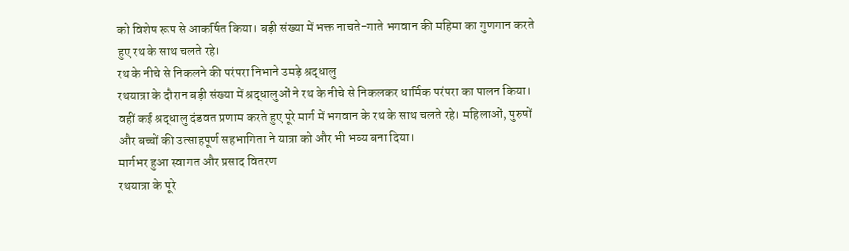को विशेष रूप से आकर्षित किया। बड़ी संख्या में भक्त नाचते-गाते भगवान की महिमा का गुणगान करते हुए रथ के साथ चलते रहे।
रथ के नीचे से निकलने की परंपरा निभाने उमड़े श्रद्धालु
रथयात्रा के दौरान बड़ी संख्या में श्रद्धालुओं ने रथ के नीचे से निकलकर धार्मिक परंपरा का पालन किया। वहीं कई श्रद्धालु दंडवत प्रणाम करते हुए पूरे मार्ग में भगवान के रथ के साथ चलते रहे। महिलाओं, पुरुषों और बच्चों की उत्साहपूर्ण सहभागिता ने यात्रा को और भी भव्य बना दिया।
मार्गभर हुआ स्वागत और प्रसाद वितरण
रथयात्रा के पूरे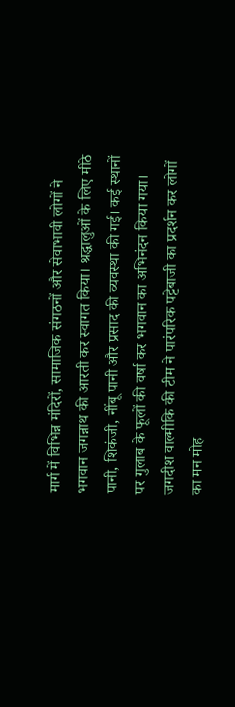मार्ग में विभिन्न मंदिरों, सामाजिक संगठनों और सेवाभावी लोगों ने भगवान जगन्नाथ की आरती कर स्वागत किया। श्रद्धालुओं के लिए मीठे पानी, शिकंजी, नींबू पानी और प्रसाद की व्यवस्था की गई। कई स्थानों पर गुलाब के फूलों की वर्षा कर भगवान का अभिनंदन किया गया। जगदीश वाल्मीकि की टीम ने पारंपरिक पट्टेबाजी का प्रदर्शन कर लोगों का मन मोह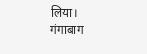लिया।
गंगाबाग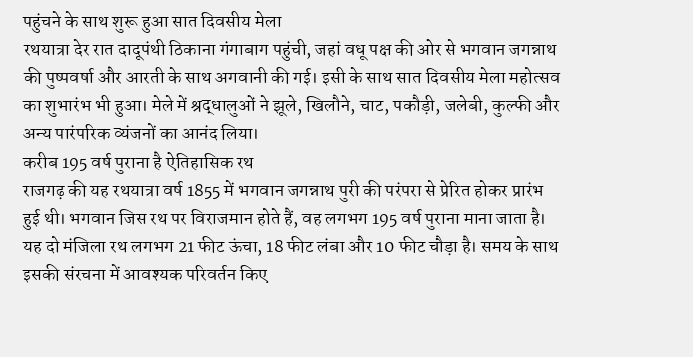पहुंचने के साथ शुरू हुआ सात दिवसीय मेला
रथयात्रा देर रात दादूपंथी ठिकाना गंगाबाग पहुंची, जहां वधू पक्ष की ओर से भगवान जगन्नाथ की पुष्पवर्षा और आरती के साथ अगवानी की गई। इसी के साथ सात दिवसीय मेला महोत्सव का शुभारंभ भी हुआ। मेले में श्रद्धालुओं ने झूले, खिलौने, चाट, पकौड़ी, जलेबी, कुल्फी और अन्य पारंपरिक व्यंजनों का आनंद लिया।
करीब 195 वर्ष पुराना है ऐतिहासिक रथ
राजगढ़ की यह रथयात्रा वर्ष 1855 में भगवान जगन्नाथ पुरी की परंपरा से प्रेरित होकर प्रारंभ हुई थी। भगवान जिस रथ पर विराजमान होते हैं, वह लगभग 195 वर्ष पुराना माना जाता है। यह दो मंजिला रथ लगभग 21 फीट ऊंचा, 18 फीट लंबा और 10 फीट चौड़ा है। समय के साथ इसकी संरचना में आवश्यक परिवर्तन किए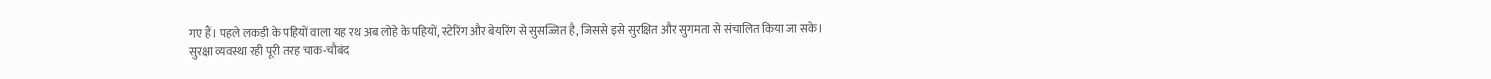गए हैं। पहले लकड़ी के पहियों वाला यह रथ अब लोहे के पहियों, स्टेरिंग और बेयरिंग से सुसज्जित है, जिससे इसे सुरक्षित और सुगमता से संचालित किया जा सके।
सुरक्षा व्यवस्था रही पूरी तरह चाक-चौबंद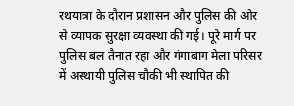रथयात्रा के दौरान प्रशासन और पुलिस की ओर से व्यापक सुरक्षा व्यवस्था की गई। पूरे मार्ग पर पुलिस बल तैनात रहा और गंगाबाग मेला परिसर में अस्थायी पुलिस चौकी भी स्थापित की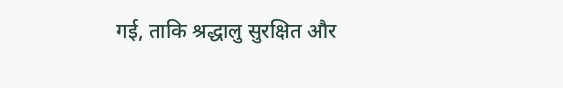गई, ताकि श्रद्धालु सुरक्षित और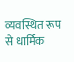व्यवस्थित रूप से धार्मिक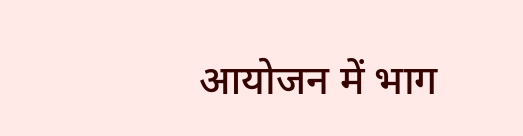आयोजन में भाग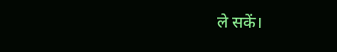ले सकें।